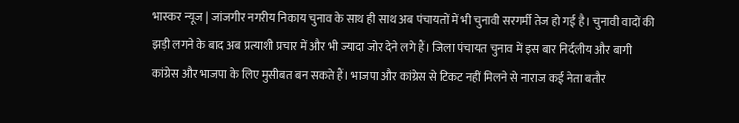भास्कर न्यूज | जांजगीर नगरीय निकाय चुनाव के साथ ही साथ अब पंचायतों में भी चुनावी सरगर्मी तेज हो गई है। चुनावी वादों की झड़ी लगने के बाद अब प्रत्याशी प्रचार में और भी ज्यादा जोर देने लगे हैं। जिला पंचायत चुनाव में इस बार निर्दलीय और बागी कांग्रेस और भाजपा के लिए मुसीबत बन सकते हैं। भाजपा और कांग्रेस से टिकट नहीं मिलने से नाराज कई नेता बतौर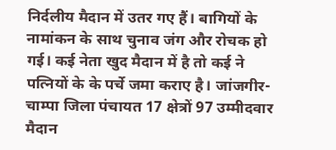निर्दलीय मैदान में उतर गए हैं। बागियों के नामांकन के साथ चुनाव जंग और रोचक हो गई। कई नेता खुद मैदान में है तो कई ने पत्नियों के के पर्चे जमा कराए है। जांजगीर-चाम्पा जिला पंचायत 17 क्षेत्रों 97 उम्मीदवार मैदान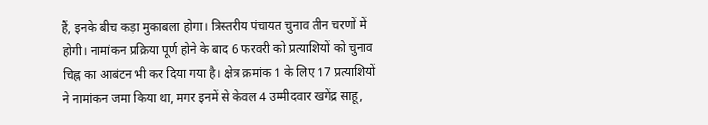हैं, इनके बीच कड़ा मुकाबला होगा। त्रिस्तरीय पंचायत चुनाव तीन चरणों में होगी। नामांकन प्रक्रिया पूर्ण होने के बाद 6 फरवरी को प्रत्याशियों को चुनाव चिह्न का आबंटन भी कर दिया गया है। क्षेत्र क्रमांक 1 के लिए 17 प्रत्याशियों ने नामांकन जमा किया था, मगर इनमें से केवल 4 उम्मीदवार खगेंद्र साहू,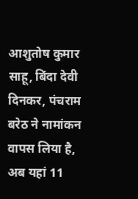आशुतोष कुमार साहू, बिंदा देवी दिनकर, पंचराम बरेठ ने नामांकन वापस लिया है, अब यहां 11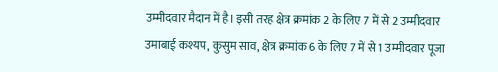उम्मीदवार मैदान में है। इसी तरह क्षेत्र क्रमांक 2 के लिए 7 में से 2 उम्मीदवार उमाबाई कश्यप, कुसुम साव, क्षेत्र क्रमांक 6 के लिए 7 में से 1 उम्मीदवार पूजा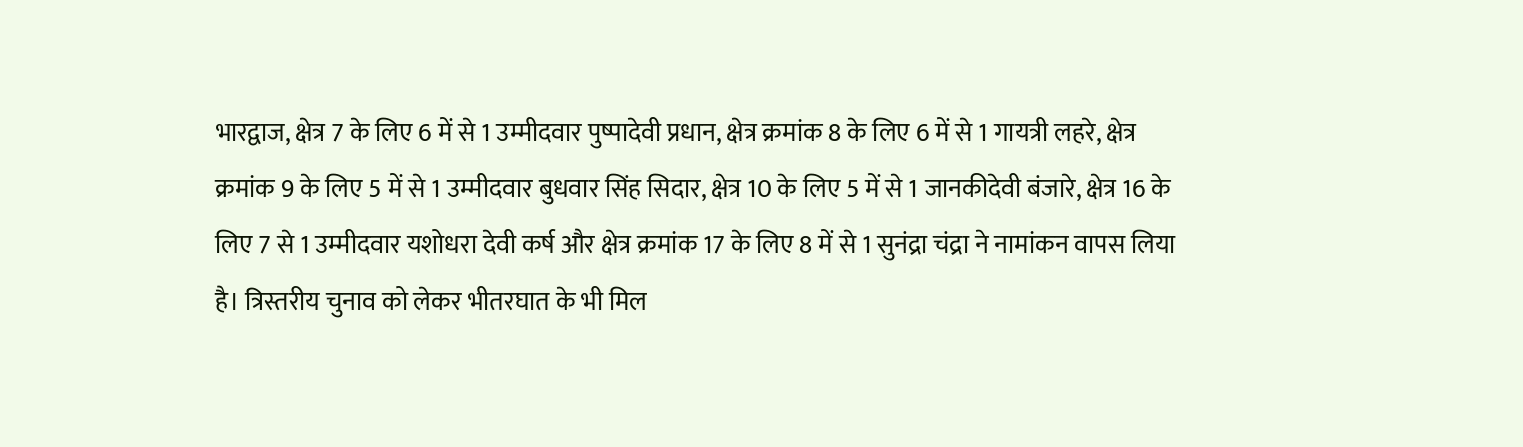भारद्वाज, क्षेत्र 7 के लिए 6 में से 1 उम्मीदवार पुष्पादेवी प्रधान, क्षेत्र क्रमांक 8 के लिए 6 में से 1 गायत्री लहरे, क्षेत्र क्रमांक 9 के लिए 5 में से 1 उम्मीदवार बुधवार सिंह सिदार, क्षेत्र 10 के लिए 5 में से 1 जानकीदेवी बंजारे, क्षेत्र 16 के लिए 7 से 1 उम्मीदवार यशोधरा देवी कर्ष और क्षेत्र क्रमांक 17 के लिए 8 में से 1 सुनंद्रा चंद्रा ने नामांकन वापस लिया है। त्रिस्तरीय चुनाव को लेकर भीतरघात के भी मिल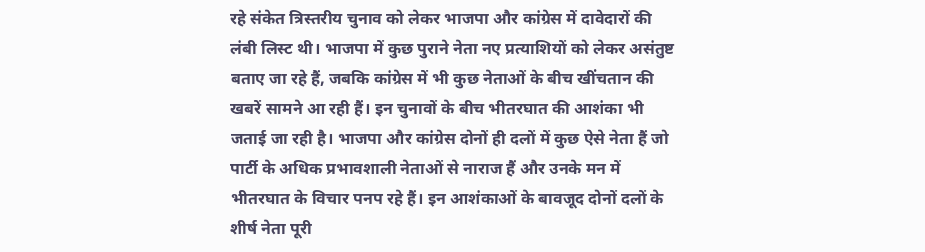रहे संकेत त्रिस्तरीय चुनाव को लेकर भाजपा और कांग्रेस में दावेदारों की लंबी लिस्ट थी। भाजपा में कुछ पुराने नेता नए प्रत्याशियों को लेकर असंतुष्ट बताए जा रहे हैं, जबकि कांग्रेस में भी कुछ नेताओं के बीच खींचतान की खबरें सामने आ रही हैं। इन चुनावों के बीच भीतरघात की आशंका भी जताई जा रही है। भाजपा और कांग्रेस दोनों ही दलों में कुछ ऐसे नेता हैं जो पार्टी के अधिक प्रभावशाली नेताओं से नाराज हैं और उनके मन में भीतरघात के विचार पनप रहे हैं। इन आशंकाओं के बावजूद दोनों दलों के शीर्ष नेता पूरी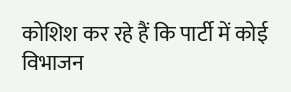कोशिश कर रहे हैं कि पार्टी में कोई विभाजन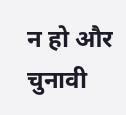न हो और चुनावी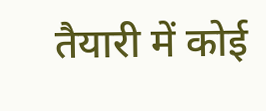तैयारी में कोई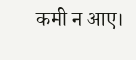कमी न आए।